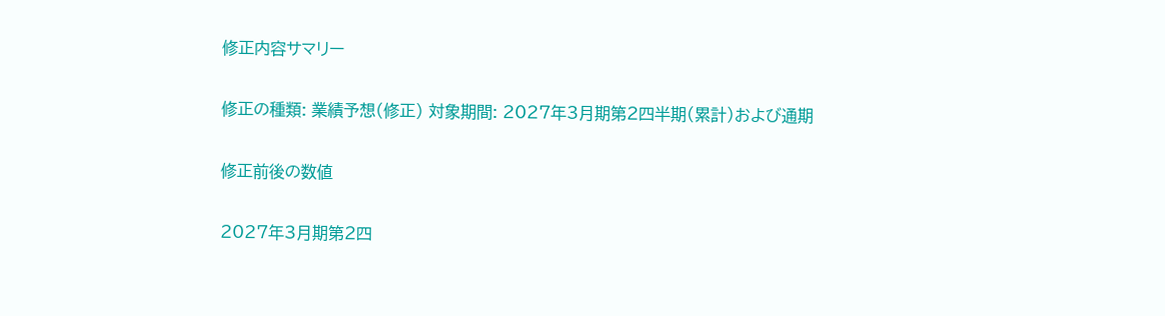修正内容サマリー

修正の種類: 業績予想(修正) 対象期間: 2027年3月期第2四半期(累計)および通期

修正前後の数値

2027年3月期第2四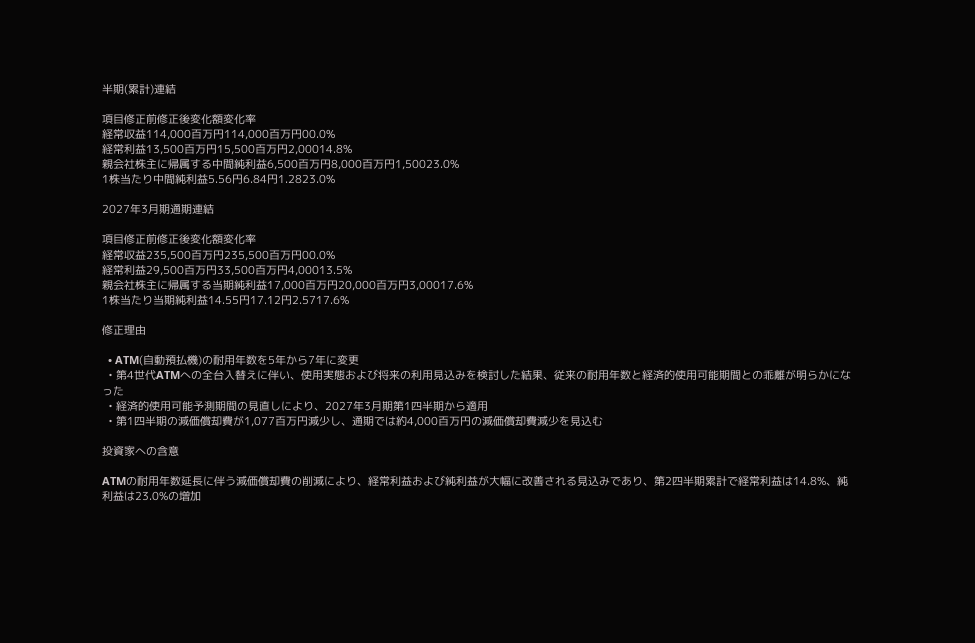半期(累計)連結

項目修正前修正後変化額変化率
経常収益114,000百万円114,000百万円00.0%
経常利益13,500百万円15,500百万円2,00014.8%
親会社株主に帰属する中間純利益6,500百万円8,000百万円1,50023.0%
1株当たり中間純利益5.56円6.84円1.2823.0%

2027年3月期通期連結

項目修正前修正後変化額変化率
経常収益235,500百万円235,500百万円00.0%
経常利益29,500百万円33,500百万円4,00013.5%
親会社株主に帰属する当期純利益17,000百万円20,000百万円3,00017.6%
1株当たり当期純利益14.55円17.12円2.5717.6%

修正理由

  • ATM(自動預払機)の耐用年数を5年から7年に変更
  • 第4世代ATMへの全台入替えに伴い、使用実態および将来の利用見込みを検討した結果、従来の耐用年数と経済的使用可能期間との乖離が明らかになった
  • 経済的使用可能予測期間の見直しにより、2027年3月期第1四半期から適用
  • 第1四半期の減価償却費が1,077百万円減少し、通期では約4,000百万円の減価償却費減少を見込む

投資家への含意

ATMの耐用年数延長に伴う減価償却費の削減により、経常利益および純利益が大幅に改善される見込みであり、第2四半期累計で経常利益は14.8%、純利益は23.0%の増加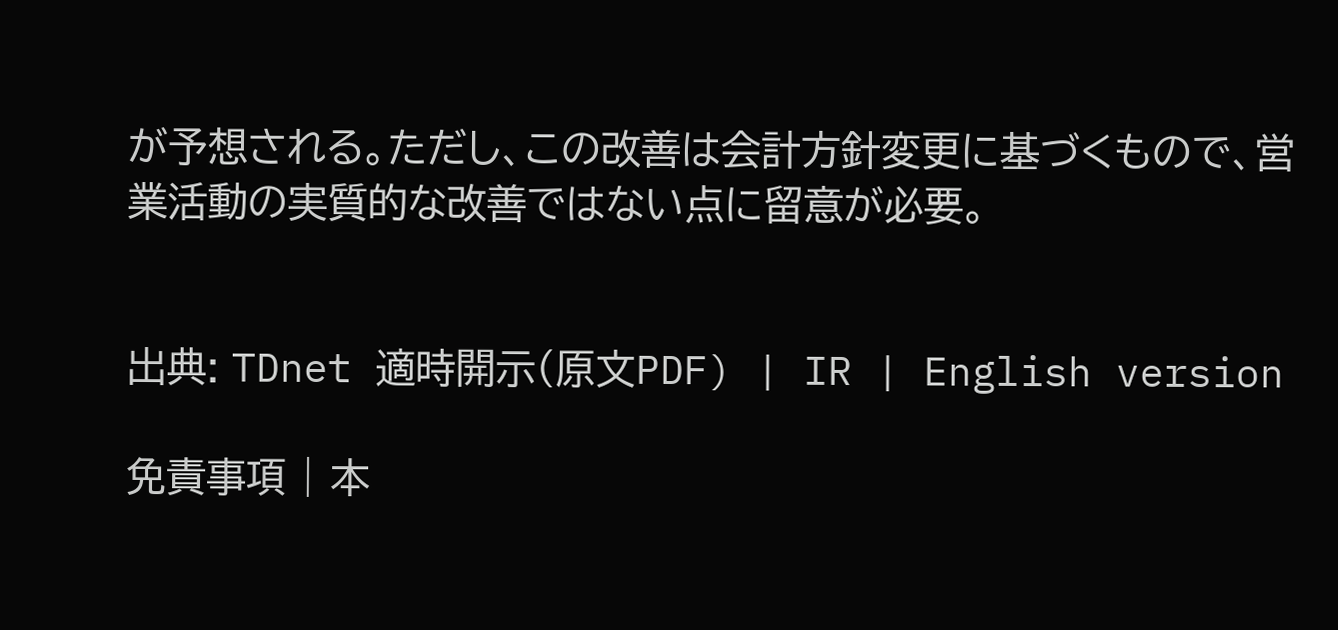が予想される。ただし、この改善は会計方針変更に基づくもので、営業活動の実質的な改善ではない点に留意が必要。


出典: TDnet 適時開示(原文PDF) | IR | English version

免責事項 | 本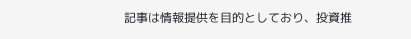記事は情報提供を目的としており、投資推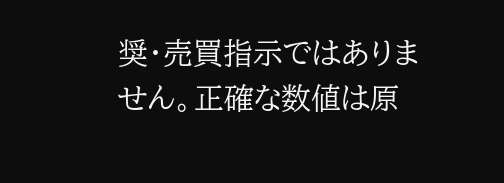奨・売買指示ではありません。正確な数値は原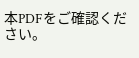本PDFをご確認ください。